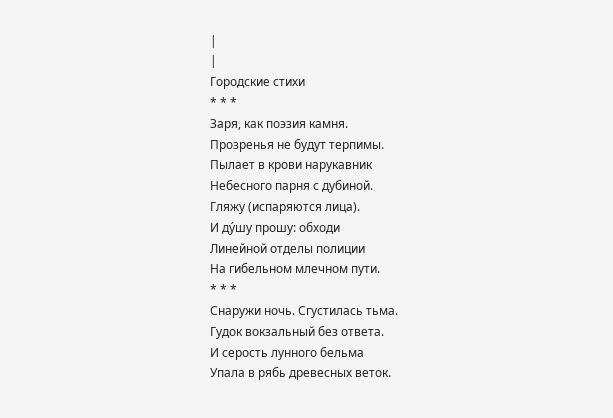|
|
Городские стихи
* * *
Заря, как поэзия камня.
Прозренья не будут терпимы.
Пылает в крови нарукавник
Небесного парня с дубиной.
Гляжу (испаряются лица).
И ду́шу прошу: обходи
Линейной отделы полиции
На гибельном млечном пути.
* * *
Снаружи ночь. Сгустилась тьма.
Гудок вокзальный без ответа.
И серость лунного бельма
Упала в рябь древесных веток.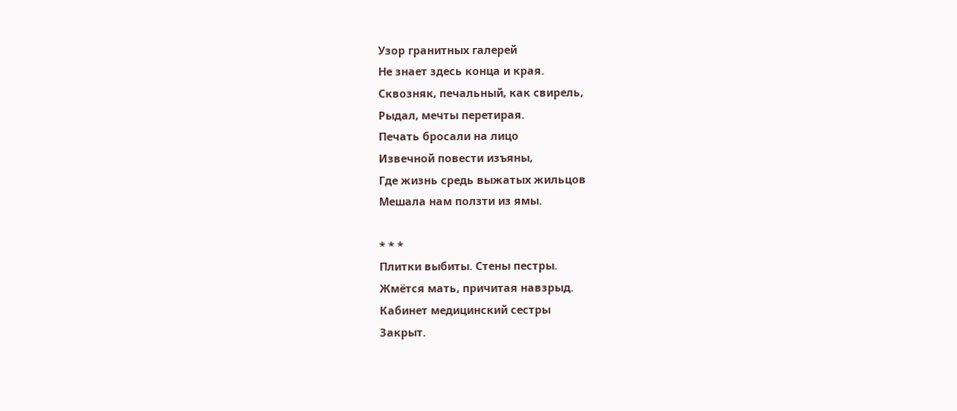Узор гранитных галерей
Не знает здесь конца и края.
Сквозняк, печальный, как свирель,
Рыдал, мечты перетирая.
Печать бросали на лицо
Извечной повести изъяны,
Где жизнь средь выжатых жильцов
Мешала нам ползти из ямы.

* * *
Плитки выбиты. Стены пестры.
Жмётся мать, причитая навзрыд.
Кабинет медицинский сестры
Закрыт.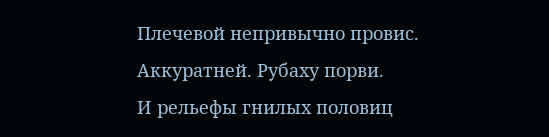Плечевой непривычно провис.
Аккуратней. Рубаху порви.
И рельефы гнилых половиц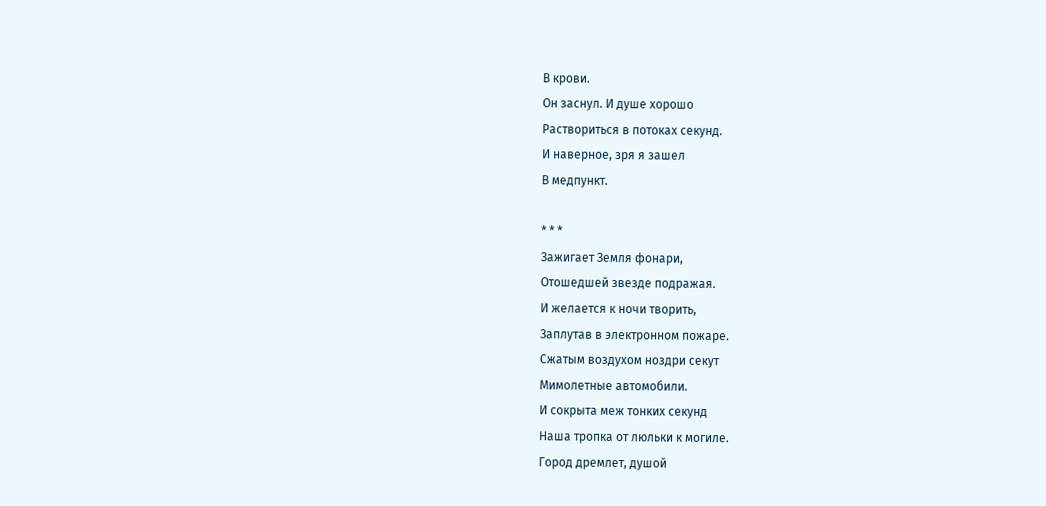В крови.
Он заснул. И душе хорошо
Раствориться в потоках секунд.
И наверное, зря я зашел
В медпункт.

* * *
Зажигает Земля фонари,
Отошедшей звезде подражая.
И желается к ночи творить,
Заплутав в электронном пожаре.
Сжатым воздухом ноздри секут
Мимолетные автомобили.
И сокрыта меж тонких секунд
Наша тропка от люльки к могиле.
Город дремлет, душой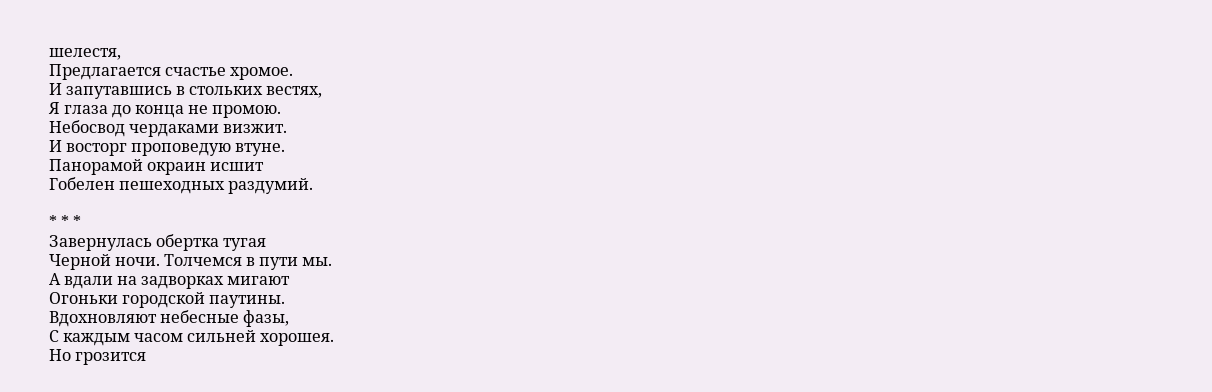шелестя,
Предлагается счастье хромое.
И запутавшись в стольких вестях,
Я глаза до конца не промою.
Небосвод чердаками визжит.
И восторг проповедую втуне.
Панорамой окраин исшит
Гобелен пешеходных раздумий.

* * *
Завернулась обертка тугая
Черной ночи. Толчемся в пути мы.
А вдали на задворках мигают
Огоньки городской паутины.
Вдохновляют небесные фазы,
С каждым часом сильней хорошея.
Но грозится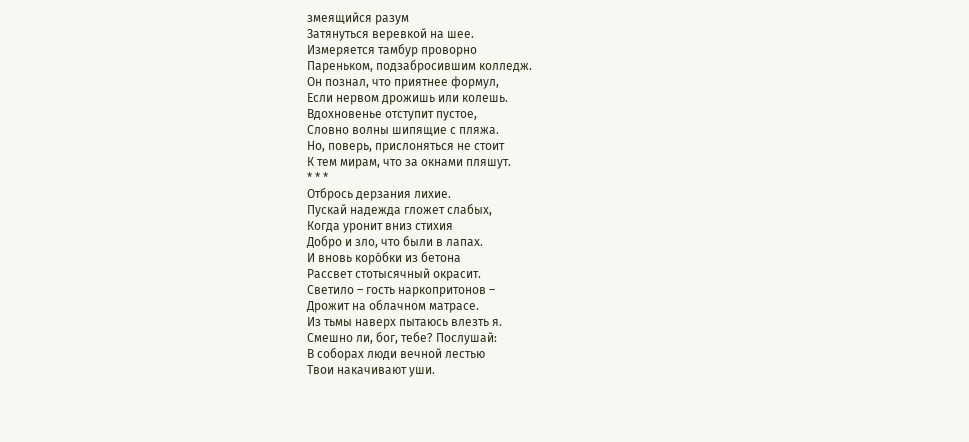змеящийся разум
Затянуться веревкой на шее.
Измеряется тамбур проворно
Пареньком, подзабросившим колледж.
Он познал, что приятнее формул,
Если нервом дрожишь или колешь.
Вдохновенье отступит пустое,
Словно волны шипящие с пляжа.
Но, поверь, прислоняться не стоит
К тем мирам, что за окнами пляшут.
* * *
Отбрось дерзания лихие.
Пускай надежда гложет слабых,
Когда уронит вниз стихия
Добро и зло, что были в лапах.
И вновь коро́бки из бетона
Рассвет стотысячный окрасит.
Светило – гость наркопритонов –
Дрожит на облачном матрасе.
Из тьмы наверх пытаюсь влезть я.
Смешно ли, бог, тебе? Послушай:
В соборах люди вечной лестью
Твои накачивают уши.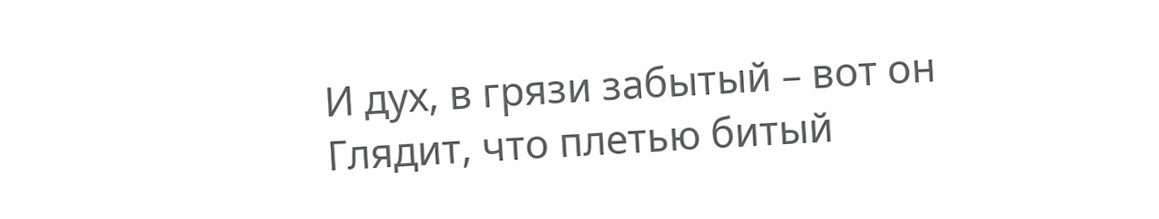И дух, в грязи забытый – вот он
Глядит, что плетью битый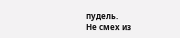пудель.
Не смех из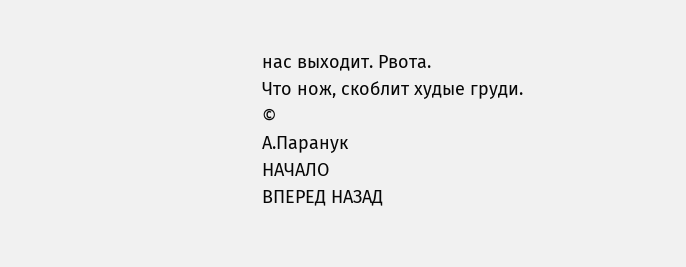нас выходит. Рвота.
Что нож, скоблит худые груди.
©
А.Паранук
НАЧАЛО
ВПЕРЕД НАЗАД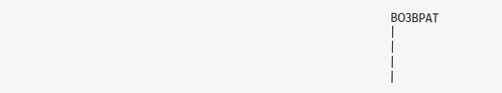ВОЗВРАТ
|
|
|
|